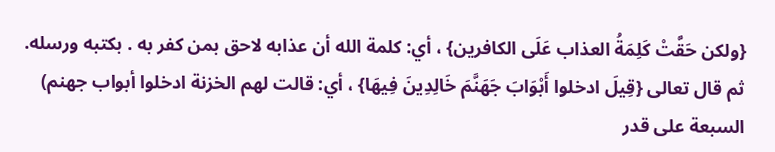{ولكن حَقَّتْ كَلِمَةُ العذاب عَلَى الكافرين} ، أي: كلمة الله أن عذابه لاحق بمن كفر به . بكتبه ورسله.
ثم قال تعالى {قِيلَ ادخلوا أَبْوَابَ جَهَنَّمَ خَالِدِينَ فِيهَا} ، أي: قالت لهم الخزنة ادخلوا أبواب جهنم) السبعة على قدر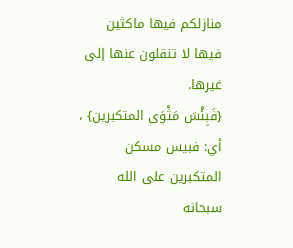منازلكم فيها ماكثين فيها لا تنقلون عنها إلى غيرها.
{فَبِئْسَ مَثْوَى المتكبرين} ، أي: فبيس مسكن المتكبرين على الله سبحانه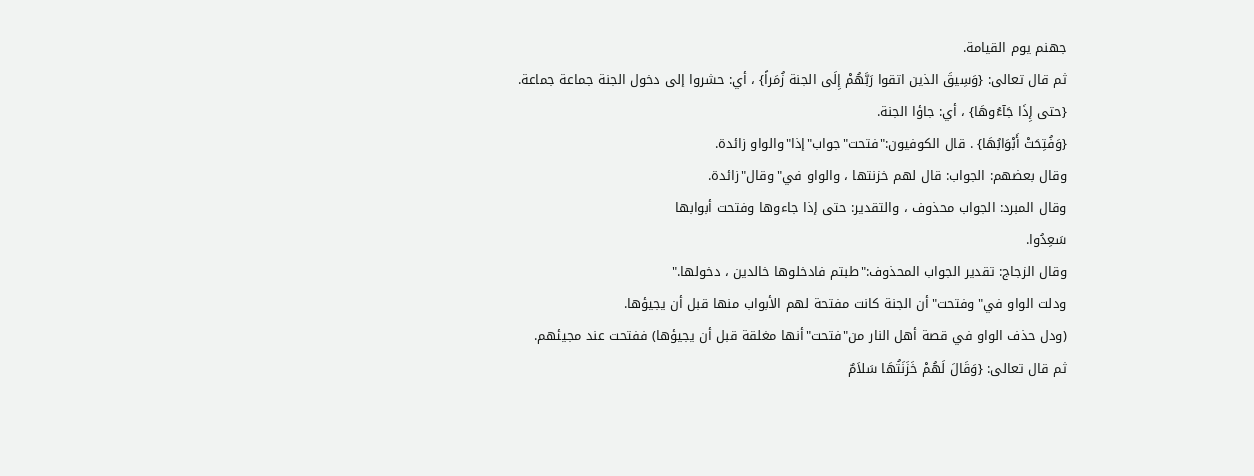جهنم يوم القيامة.
ثم قال تعالى: {وَسِيقَ الذين اتقوا رَبَّهُمْ إِلَى الجنة زُمَراً} ، أي: حشروا إلى دخول الجنة جماعة جماعة.
{حتى إِذَا جَآءُوهَا} ، أي: جاؤا الجنة.
{وَفُتِحَتْ أَبْوَابُهَا} . قال الكوفيون:"فتحت"جواب"إذا"والواو زائدة.
وقال بعضهم: الجواب: قال لهم خزنتها ، والواو في"وقال"زائدة.
وقال المبرد: الجواب محذوف ، والتقدير: حتى إذا جاءوها وفتحت أبوابها
سَعِدُوا.
وقال الزجاج: تقدير الجواب المحذوف:"طبتم فادخلوها خالدين ، دخولها."
ودلت الواو في"وفتحت"أن الجنة كانت مفتحة لهم الأبواب منها قبل أن يجيؤها.
(ودل حذف الواو في قصة أهل النار من"فتحت"أنها مغلقة قبل أن يجيؤها) ففتحت عند مجيئهم.
ثم قال تعالى: {وَقَالَ لَهُمْ خَزَنَتُهَا سَلاَمٌ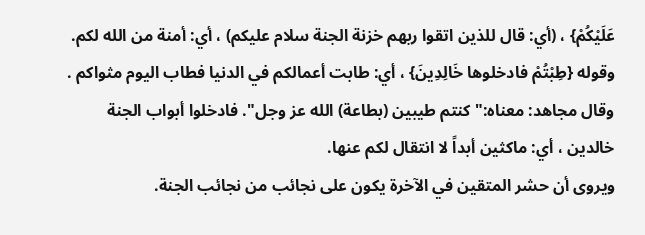عَلَيْكُمْ} ، (أي: قال للذين اتقوا ربهم خزنة الجنة سلام عليكم) ، أي: أمنة من الله لكم.
وقوله {طِبْتُمْ فادخلوها خَالِدِينَ} ، أي: طابت أعمالكم في الدنيا فطاب اليوم مثواكم .
وقال مجاهد: معناه:"كنتم طيبين (بطاعة) الله عز وجل". فادخلوا أبواب الجنة خالدين ، أي: ماكثين أبداً لا انتقال لكم عنها.
ويروى أن حشر المتقين في الآخرة يكون على نجائب من نجائب الجنة.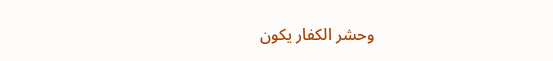وحشر الكفار يكون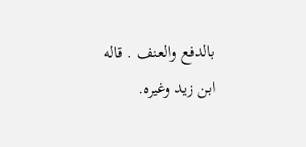بالدفع والعنف . قاله ابن زيد وغيره.